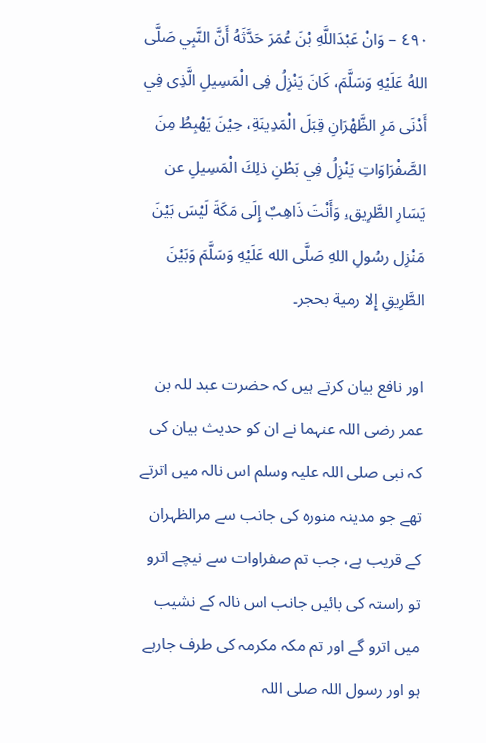٤٩٠ – وَانْ عَبْدَاللَّهِ بْنَ عُمَرَ حَدَّثَهُ أَنَّ النَّبِي صَلَّى اللهُ عَلَيْهِ وَسَلَّمَ، كَانَ يَنْزِلُ فِى الْمَسِيلِ الَّذِی فِي أَدْنَى مَرِ الظَّهْرَانِ قِبَلَ الْمَدِينَةِ، حِيْنَ يَهْبِطُ مِنَ الصَّفْرَاوَاتِ يَنْزِلُ فِي بَطْنِ ذلِكَ الْمَسِيلِ عن يَسَارِ الطَّرِيق،ِ وَأَنْتَ ذَاهِبٌ إِلَى مَكَةَ لَيْسَ بَيْنَ مَنْزِل رسُولِ اللهِ صَلَّى الله عَلَيْهِ وَسَلَّمَ وَبَيْنَ الطَّرِيقِ إِلا رمية بحجر۔

اور نافع بیان کرتے ہیں کہ حضرت عبد للہ بن عمر رضی اللہ عنہما نے ان کو حدیث بیان کی کہ نبی صلی اللہ علیہ وسلم اس نالہ میں اترتے تھے جو مدینہ منورہ کی جانب سے مرالظہران کے قریب ہے، جب تم صفراوات سے نیچے اترو تو راستہ کی بائیں جانب اس نالہ کے نشیب میں اترو گے اور تم مکہ مکرمہ کی طرف جارہے ہو اور رسول اللہ صلی اللہ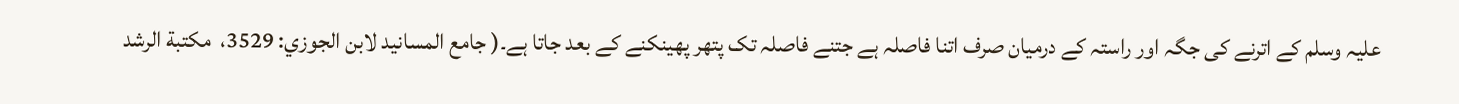علیہ وسلم کے اترنے کی جگہ اور راستہ کے درمیان صرف اتنا فاصلہ ہے جتنے فاصلہ تک پتھر پھینکنے کے بعد جاتا ہے۔( جامع المسانيد لابن الجوزي: 3529،  مكتبة الرشد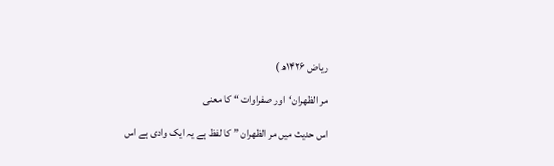ریاض ۱۴۲۶ھ )

مر الظهران‘اور صفراوات “ کا معنی

اس حدیث میں مر الظهران ” کا لفظ ہے یہ ایک وادی ہے اس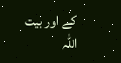کے اور بیت اللہ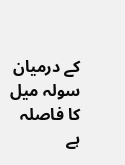کے درمیان سولہ میل کا فاصلہ ہے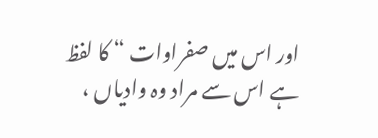اور اس میں صفراوات “ کا لفظ ہے اس سے مراد وہ وادیاں ،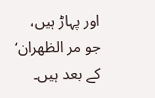اور پہاڑ ہیں، جو مر الظهران‘ کے بعد ہیں۔